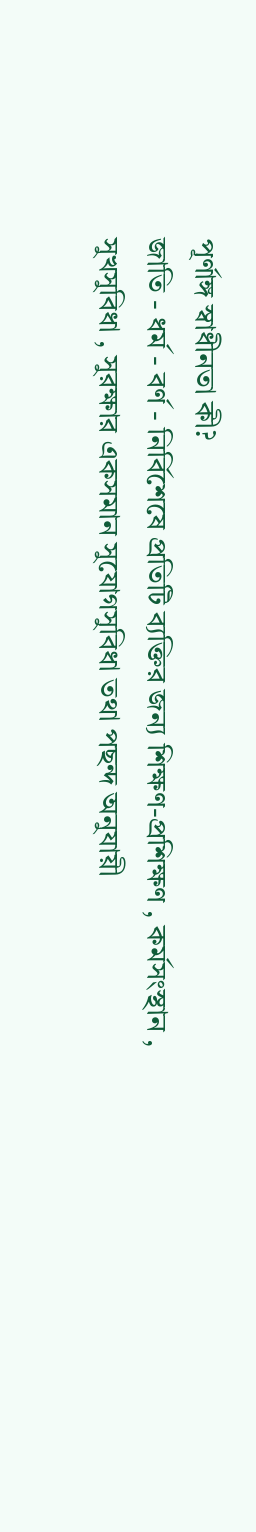পূর্ণাঙ্গ স্বাধীনতা কী?
জাতি - ধর্ম - বর্ণ - নির্বিশেষে প্রতিটি ব্যক্তির জন্য শিক্ষণ-প্রশিক্ষণ , কর্মসংস্থান , সুখসুবিধা , সুরক্ষার একসমান সুযোগসুবিধা তথা পছন্দ অনুযায়ী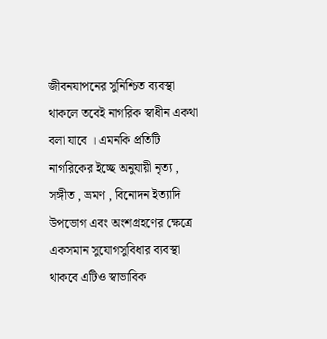জীবনযাপনের সুনিশ্চিত ব্যবস্থা থাকলে তবেই নাগরিক স্বাধীন একথা বলা যাবে । এমনকি প্রতিটি নাগরিকের ইচ্ছে অনুযায়ী নৃত্য , সঙ্গীত , ভ্রমণ , বিনোদন ইত্যাদি উপভোগ এবং অংশগ্রহণের ক্ষেত্রে একসমান সুযোগসুবিধার ব্যবস্থা থাকবে এটিও স্বাভাবিক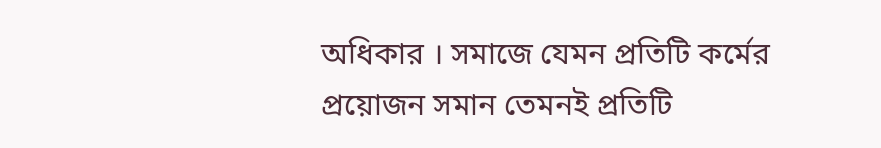অধিকার । সমাজে যেমন প্রতিটি কর্মের প্রয়োজন সমান তেমনই প্রতিটি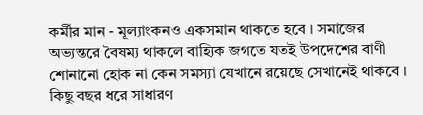কর্মীর মান - মূল্যাংকনও একসমান থাকতে হবে । সমাজের অভ্যন্তরে বৈষম্য থাকলে বাহ্যিক জগতে যতই উপদেশের বাণী শোনানো হোক না কেন সমস্যা যেখানে রয়েছে সেখানেই থাকবে । কিছু বছর ধরে সাধারণ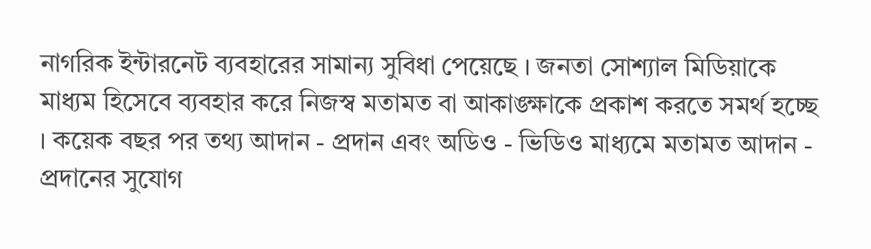নাগরিক ইন্টারনেট ব্যবহারের সামান্য সুবিধা পেয়েছে । জনতা সোশ্যাল মিডিয়াকে মাধ্যম হিসেবে ব্যবহার করে নিজস্ব মতামত বা আকাঙ্ক্ষাকে প্রকাশ করতে সমর্থ হচ্ছে । কয়েক বছর পর তথ্য আদান - প্রদান এবং অডিও - ভিডিও মাধ্যমে মতামত আদান - প্রদানের সুযোগ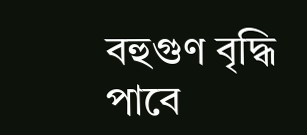বহুগুণ বৃদ্ধি পাবে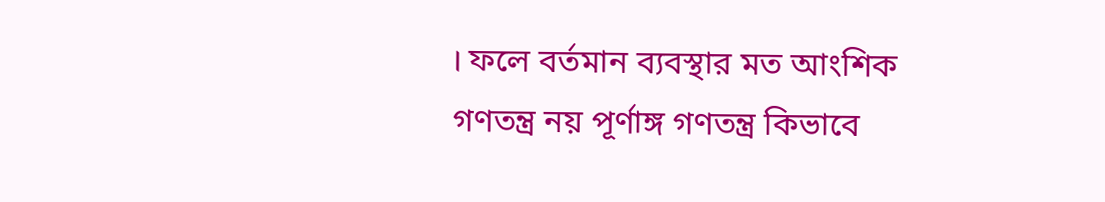। ফলে বর্তমান ব্যবস্থার মত আংশিক গণতন্ত্র নয় পূর্ণাঙ্গ গণতন্ত্র কিভাবে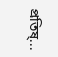প্রতিষ্...